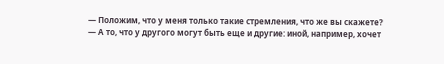— Положим, что у меня только такие стремления, что же вы скажете?
— А то, что у другого могут быть еще и другие: иной, например, хочет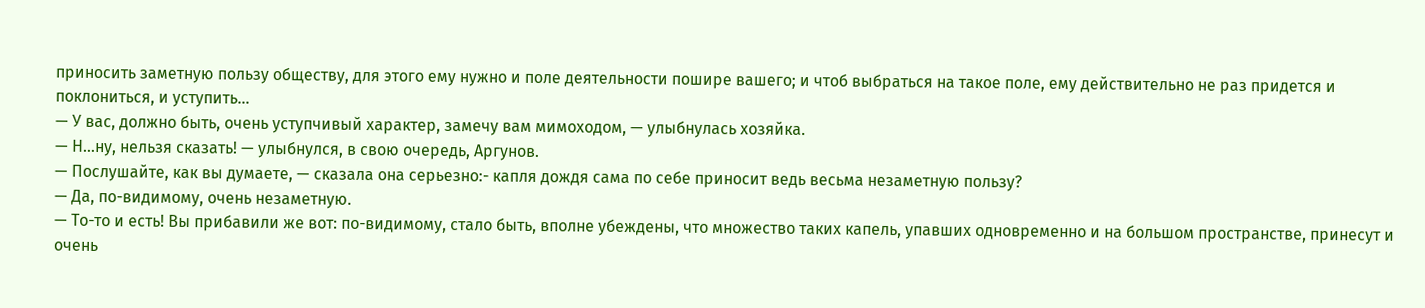приносить заметную пользу обществу, для этого ему нужно и поле деятельности пошире вашего; и чтоб выбраться на такое поле, ему действительно не раз придется и поклониться, и уступить…
— У вас, должно быть, очень уступчивый характер, замечу вам мимоходом, — улыбнулась хозяйка.
— Н…ну, нельзя сказать! — улыбнулся, в свою очередь, Аргунов.
— Послушайте, как вы думаете, — сказала она серьезно:- капля дождя сама по себе приносит ведь весьма незаметную пользу?
— Да, по-видимому, очень незаметную.
— То-то и есть! Вы прибавили же вот: по-видимому, стало быть, вполне убеждены, что множество таких капель, упавших одновременно и на большом пространстве, принесут и очень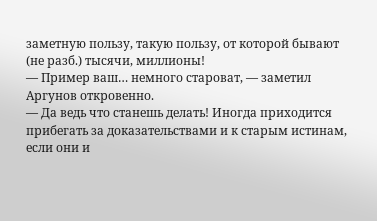заметную пользу, такую пользу, от которой бывают (не разб.) тысячи, миллионы!
— Пример ваш… немного староват, — заметил Аргунов откровенно.
— Да ведь что станешь делать! Иногда приходится прибегать за доказательствами и к старым истинам, если они и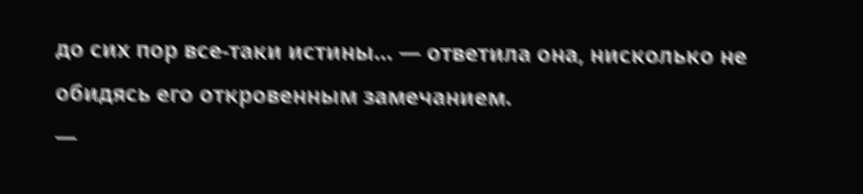до сих пор все-таки истины… — ответила она, нисколько не обидясь его откровенным замечанием.
—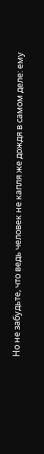Но не забудьте, что ведь человек не капля же дождя в самом деле: ему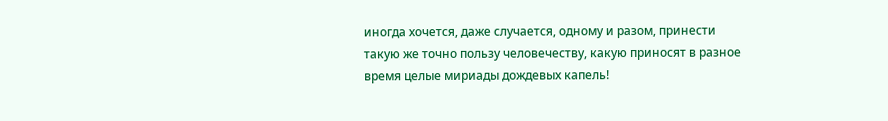иногда хочется, даже случается, одному и разом, принести такую же точно пользу человечеству, какую приносят в разное время целые мириады дождевых капель!